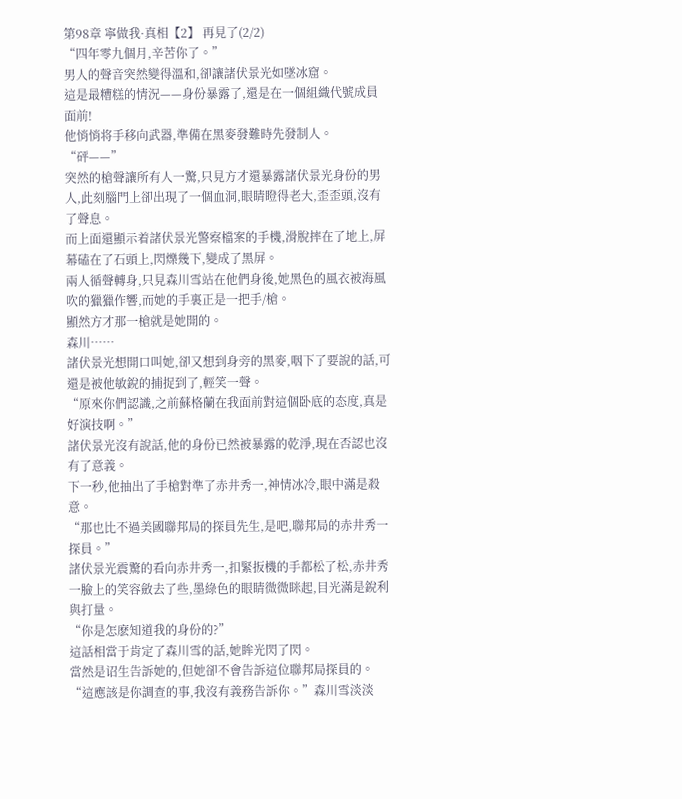第98章 寧做我·真相【2】 再見了(2/2)
“四年零九個月,辛苦你了。”
男人的聲音突然變得溫和,卻讓諸伏景光如墜冰窟。
這是最糟糕的情況——身份暴露了,還是在一個組織代號成員面前!
他悄悄将手移向武器,準備在黑麥發難時先發制人。
“砰——”
突然的槍聲讓所有人一驚,只見方才還暴露諸伏景光身份的男人,此刻腦門上卻出現了一個血洞,眼睛瞪得老大,歪歪頭,沒有了聲息。
而上面還顯示着諸伏景光警察檔案的手機,滑脫摔在了地上,屏幕磕在了石頭上,閃爍幾下,變成了黑屏。
兩人循聲轉身,只見森川雪站在他們身後,她黑色的風衣被海風吹的獵獵作響,而她的手裏正是一把手/槍。
顯然方才那一槍就是她開的。
森川……
諸伏景光想開口叫她,卻又想到身旁的黑麥,咽下了要說的話,可還是被他敏銳的捕捉到了,輕笑一聲。
“原來你們認識,之前蘇格蘭在我面前對這個卧底的态度,真是好演技啊。”
諸伏景光沒有說話,他的身份已然被暴露的乾淨,現在否認也沒有了意義。
下一秒,他抽出了手槍對準了赤井秀一,神情冰冷,眼中滿是殺意。
“那也比不過美國聯邦局的探員先生,是吧,聯邦局的赤井秀一探員。”
諸伏景光震驚的看向赤井秀一,扣緊扳機的手都松了松,赤井秀一臉上的笑容斂去了些,墨綠色的眼睛微微眯起,目光滿是銳利與打量。
“你是怎麽知道我的身份的?”
這話相當于肯定了森川雪的話,她眸光閃了閃。
當然是诏生告訴她的,但她卻不會告訴這位聯邦局探員的。
“這應該是你調查的事,我沒有義務告訴你。”森川雪淡淡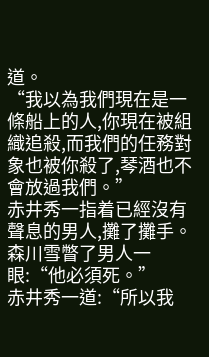道。
“我以為我們現在是一條船上的人,你現在被組織追殺,而我們的任務對象也被你殺了,琴酒也不會放過我們。”
赤井秀一指着已經沒有聲息的男人,攤了攤手。
森川雪瞥了男人一眼:“他必須死。”
赤井秀一道:“所以我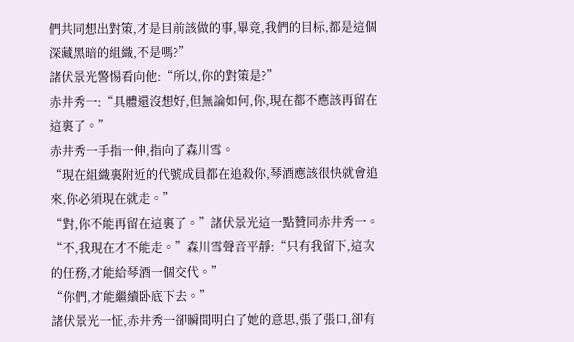們共同想出對策,才是目前該做的事,畢竟,我們的目标,都是這個深藏黑暗的組織,不是嗎?”
諸伏景光警惕看向他:“所以,你的對策是?”
赤井秀一:“具體還沒想好,但無論如何,你,現在都不應該再留在這裏了。”
赤井秀一手指一伸,指向了森川雪。
“現在組織裏附近的代號成員都在追殺你,琴酒應該很快就會追來,你必須現在就走。”
“對,你不能再留在這裏了。”諸伏景光這一點贊同赤井秀一。
“不,我現在才不能走。”森川雪聲音平靜:“只有我留下,這次的任務,才能給琴酒一個交代。”
“你們,才能繼續卧底下去。”
諸伏景光一怔,赤井秀一卻瞬間明白了她的意思,張了張口,卻有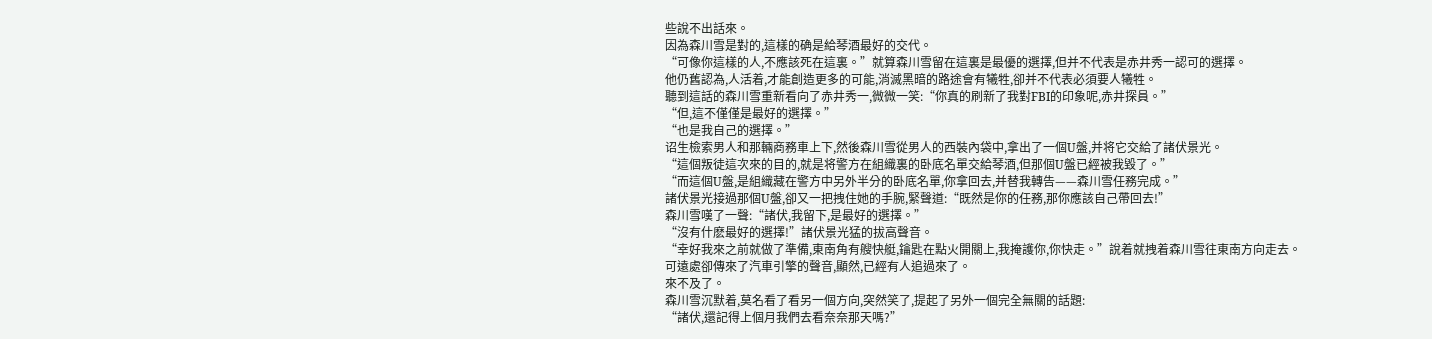些說不出話來。
因為森川雪是對的,這樣的确是給琴酒最好的交代。
“可像你這樣的人,不應該死在這裏。”就算森川雪留在這裏是最優的選擇,但并不代表是赤井秀一認可的選擇。
他仍舊認為,人活着,才能創造更多的可能,消滅黑暗的路途會有犧牲,卻并不代表必須要人犧牲。
聽到這話的森川雪重新看向了赤井秀一,微微一笑:“你真的刷新了我對FBI的印象呢,赤井探員。”
“但,這不僅僅是最好的選擇。”
“也是我自己的選擇。”
诏生檢索男人和那輛商務車上下,然後森川雪從男人的西裝內袋中,拿出了一個U盤,并将它交給了諸伏景光。
“這個叛徒這次來的目的,就是将警方在組織裏的卧底名單交給琴酒,但那個U盤已經被我毀了。”
“而這個U盤,是組織藏在警方中另外半分的卧底名單,你拿回去,并替我轉告——森川雪任務完成。”
諸伏景光接過那個U盤,卻又一把拽住她的手腕,緊聲道:“既然是你的任務,那你應該自己帶回去!”
森川雪嘆了一聲:“諸伏,我留下,是最好的選擇。”
“沒有什麽最好的選擇!”諸伏景光猛的拔高聲音。
“幸好我來之前就做了準備,東南角有艘快艇,鑰匙在點火開關上,我掩護你,你快走。”說着就拽着森川雪往東南方向走去。
可遠處卻傳來了汽車引擎的聲音,顯然,已經有人追過來了。
來不及了。
森川雪沉默着,莫名看了看另一個方向,突然笑了,提起了另外一個完全無關的話題:
“諸伏,還記得上個月我們去看奈奈那天嗎?”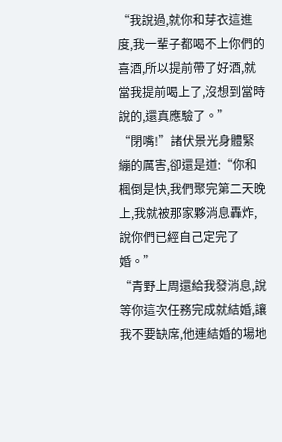“我說過,就你和芽衣這進度,我一輩子都喝不上你們的喜酒,所以提前帶了好酒,就當我提前喝上了,沒想到當時說的,還真應驗了。”
“閉嘴!”諸伏景光身體緊繃的厲害,卻還是道:“你和楓倒是快,我們聚完第二天晚上,我就被那家夥消息轟炸,說你們已經自己定完了婚。”
“青野上周還給我發消息,說等你這次任務完成就結婚,讓我不要缺席,他連結婚的場地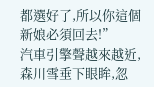都選好了,所以你這個新娘必須回去!”
汽車引擎聲越來越近,森川雪垂下眼眸,忽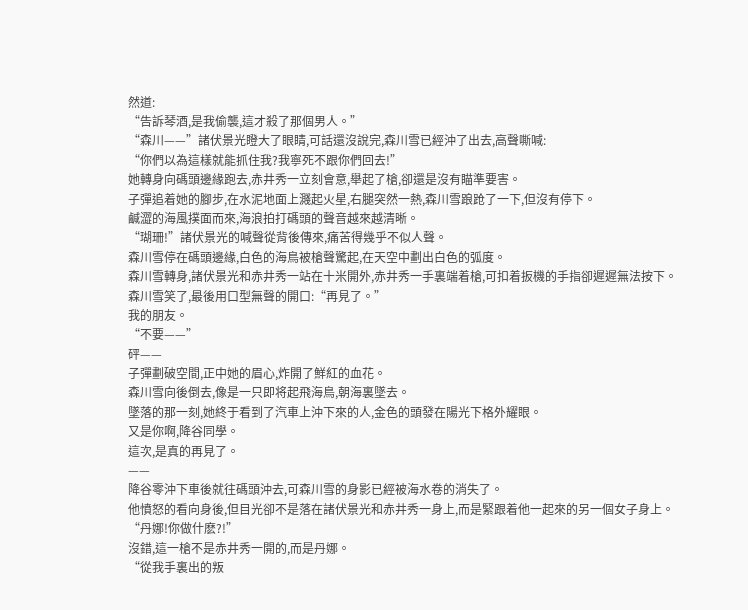然道:
“告訴琴酒,是我偷襲,這才殺了那個男人。”
“森川——”諸伏景光瞪大了眼睛,可話還沒說完,森川雪已經沖了出去,高聲嘶喊:
“你們以為這樣就能抓住我?我寧死不跟你們回去!”
她轉身向碼頭邊緣跑去,赤井秀一立刻會意,舉起了槍,卻還是沒有瞄準要害。
子彈追着她的腳步,在水泥地面上濺起火星,右腿突然一熱,森川雪踉跄了一下,但沒有停下。
鹹澀的海風撲面而來,海浪拍打碼頭的聲音越來越清晰。
“瑚珊!”諸伏景光的喊聲從背後傳來,痛苦得幾乎不似人聲。
森川雪停在碼頭邊緣,白色的海鳥被槍聲驚起,在天空中劃出白色的弧度。
森川雪轉身,諸伏景光和赤井秀一站在十米開外,赤井秀一手裏端着槍,可扣着扳機的手指卻遲遲無法按下。
森川雪笑了,最後用口型無聲的開口:“再見了。”
我的朋友。
“不要——”
砰——
子彈劃破空間,正中她的眉心,炸開了鮮紅的血花。
森川雪向後倒去,像是一只即将起飛海鳥,朝海裏墜去。
墜落的那一刻,她終于看到了汽車上沖下來的人,金色的頭發在陽光下格外耀眼。
又是你啊,降谷同學。
這次,是真的再見了。
——
降谷零沖下車後就往碼頭沖去,可森川雪的身影已經被海水卷的消失了。
他憤怒的看向身後,但目光卻不是落在諸伏景光和赤井秀一身上,而是緊跟着他一起來的另一個女子身上。
“丹娜!你做什麽?!”
沒錯,這一槍不是赤井秀一開的,而是丹娜。
“從我手裏出的叛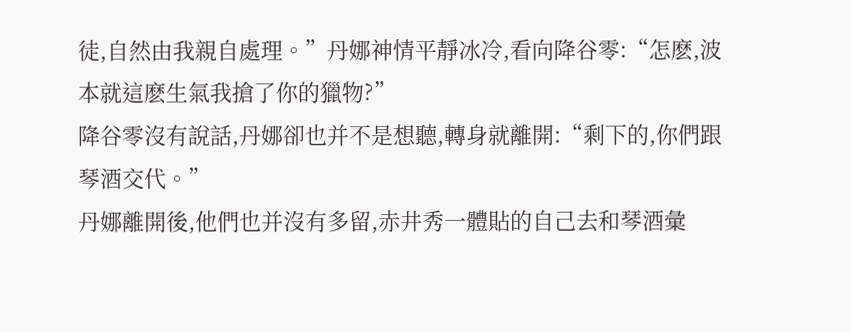徒,自然由我親自處理。”丹娜神情平靜冰冷,看向降谷零:“怎麽,波本就這麽生氣我搶了你的獵物?”
降谷零沒有說話,丹娜卻也并不是想聽,轉身就離開:“剩下的,你們跟琴酒交代。”
丹娜離開後,他們也并沒有多留,赤井秀一體貼的自己去和琴酒彙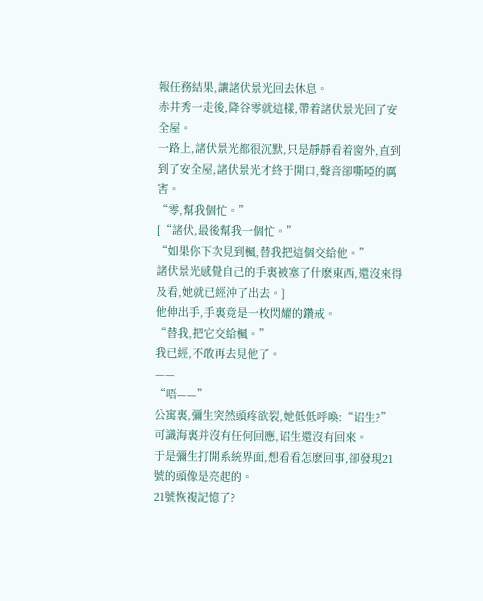報任務結果,讓諸伏景光回去休息。
赤井秀一走後,降谷零就這樣,帶着諸伏景光回了安全屋。
一路上,諸伏景光都很沉默,只是靜靜看着窗外,直到到了安全屋,諸伏景光才終于開口,聲音卻嘶啞的厲害。
“零,幫我個忙。”
[“諸伏,最後幫我一個忙。”
“如果你下次見到楓,替我把這個交給他。”
諸伏景光感覺自己的手裏被塞了什麽東西,還沒來得及看,她就已經沖了出去。]
他伸出手,手裏竟是一枚閃耀的鑽戒。
“替我,把它交給楓。”
我已經,不敢再去見他了。
——
“唔——”
公寓裏,彌生突然頭疼欲裂,她低低呼喚:“诏生?”
可識海裏并沒有任何回應,诏生還沒有回來。
于是彌生打開系統界面,想看看怎麽回事,卻發現21號的頭像是亮起的。
21號恢複記憶了?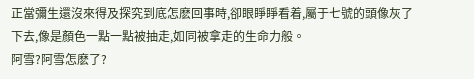正當彌生還沒來得及探究到底怎麽回事時,卻眼睜睜看着,屬于七號的頭像灰了下去,像是顏色一點一點被抽走,如同被拿走的生命力般。
阿雪?阿雪怎麽了?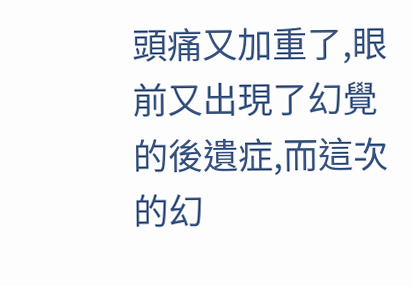頭痛又加重了,眼前又出現了幻覺的後遺症,而這次的幻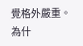覺格外嚴重。
為什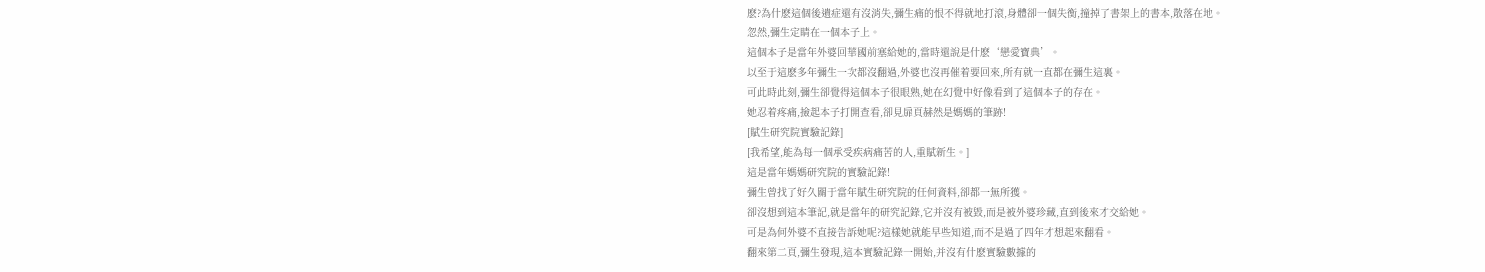麽?為什麽這個後遺症還有沒消失,彌生痛的恨不得就地打滾,身體卻一個失衡,撞掉了書架上的書本,散落在地。
忽然,彌生定睛在一個本子上。
這個本子是當年外婆回華國前塞給她的,當時還說是什麽‘戀愛寶典’。
以至于這麽多年彌生一次都沒翻過,外婆也沒再催着要回來,所有就一直都在彌生這裏。
可此時此刻,彌生卻覺得這個本子很眼熟,她在幻覺中好像看到了這個本子的存在。
她忍着疼痛,撿起本子打開查看,卻見扉頁赫然是媽媽的筆跡!
[賦生研究院實驗記錄]
[我希望,能為每一個承受疾病痛苦的人,重賦新生。]
這是當年媽媽研究院的實驗記錄!
彌生曾找了好久關于當年賦生研究院的任何資料,卻都一無所獲。
卻沒想到這本筆記,就是當年的研究記錄,它并沒有被毀,而是被外婆珍藏,直到後來才交給她。
可是為何外婆不直接告訴她呢?這樣她就能早些知道,而不是過了四年才想起來翻看。
翻來第二頁,彌生發現,這本實驗記錄一開始,并沒有什麽實驗數據的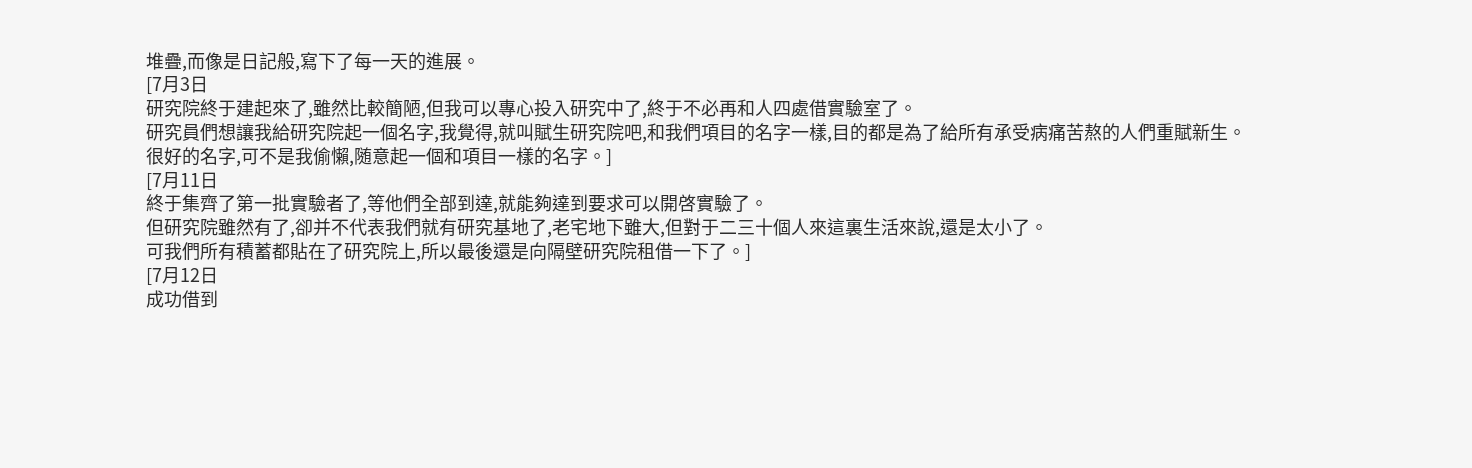堆疊,而像是日記般,寫下了每一天的進展。
[7月3日
研究院終于建起來了,雖然比較簡陋,但我可以專心投入研究中了,終于不必再和人四處借實驗室了。
研究員們想讓我給研究院起一個名字,我覺得,就叫賦生研究院吧,和我們項目的名字一樣,目的都是為了給所有承受病痛苦熬的人們重賦新生。
很好的名字,可不是我偷懶,随意起一個和項目一樣的名字。]
[7月11日
終于集齊了第一批實驗者了,等他們全部到達,就能夠達到要求可以開啓實驗了。
但研究院雖然有了,卻并不代表我們就有研究基地了,老宅地下雖大,但對于二三十個人來這裏生活來說,還是太小了。
可我們所有積蓄都貼在了研究院上,所以最後還是向隔壁研究院租借一下了。]
[7月12日
成功借到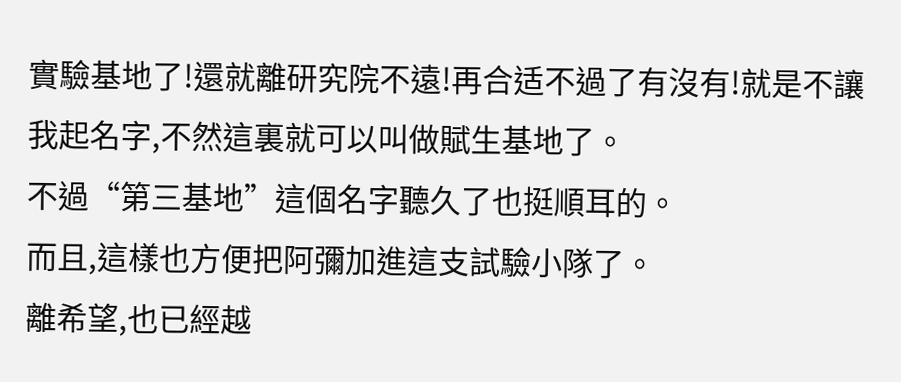實驗基地了!還就離研究院不遠!再合适不過了有沒有!就是不讓我起名字,不然這裏就可以叫做賦生基地了。
不過“第三基地”這個名字聽久了也挺順耳的。
而且,這樣也方便把阿彌加進這支試驗小隊了。
離希望,也已經越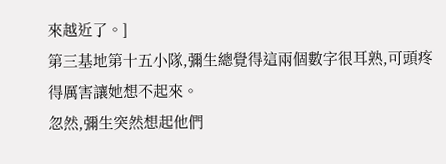來越近了。]
第三基地第十五小隊,彌生總覺得這兩個數字很耳熟,可頭疼得厲害讓她想不起來。
忽然,彌生突然想起他們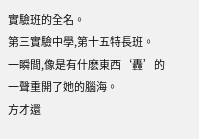實驗班的全名。
第三實驗中學,第十五特長班。
一瞬間,像是有什麽東西‘轟’的一聲重開了她的腦海。
方才還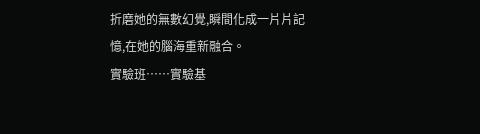折磨她的無數幻覺,瞬間化成一片片記憶,在她的腦海重新融合。
實驗班……實驗基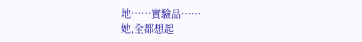地……實驗品……
她,全都想起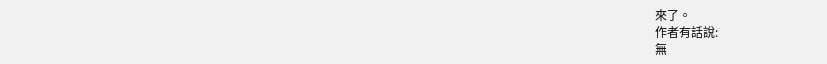來了。
作者有話說:
無